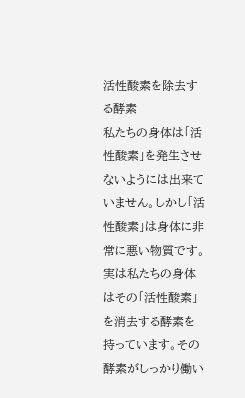活性酸素を除去する酵素
私たちの身体は「活性酸素」を発生させないようには出来ていません。しかし「活性酸素」は身体に非常に悪い物質です。実は私たちの身体はその「活性酸素」を消去する酵素を持っています。その酵素がしっかり働い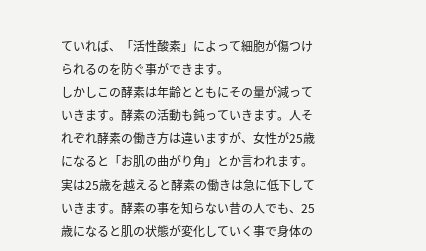ていれば、「活性酸素」によって細胞が傷つけられるのを防ぐ事ができます。
しかしこの酵素は年齢とともにその量が減っていきます。酵素の活動も鈍っていきます。人それぞれ酵素の働き方は違いますが、女性が25歳になると「お肌の曲がり角」とか言われます。実は25歳を越えると酵素の働きは急に低下していきます。酵素の事を知らない昔の人でも、25歳になると肌の状態が変化していく事で身体の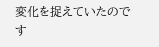変化を捉えていたのです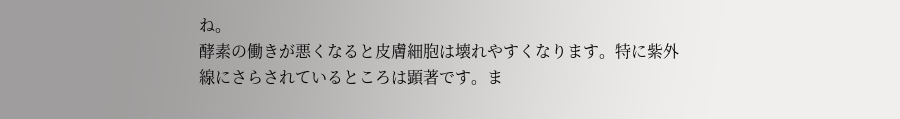ね。
酵素の働きが悪くなると皮膚細胞は壊れやすくなります。特に紫外線にさらされているところは顕著です。ま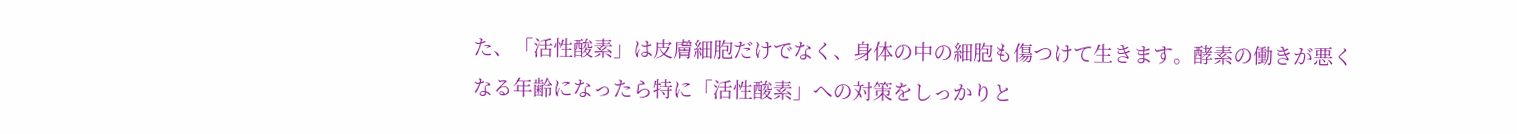た、「活性酸素」は皮膚細胞だけでなく、身体の中の細胞も傷つけて生きます。酵素の働きが悪くなる年齢になったら特に「活性酸素」への対策をしっかりと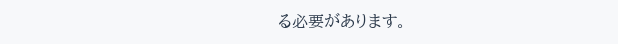る必要があります。